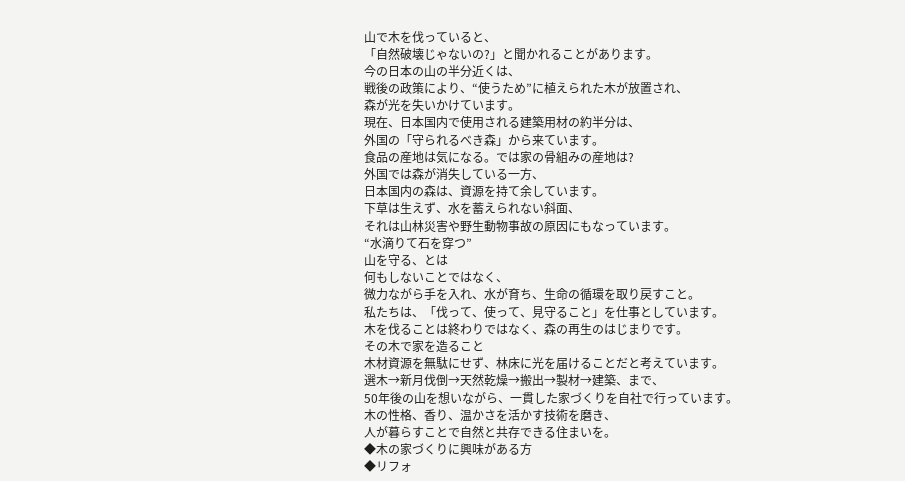山で木を伐っていると、
「自然破壊じゃないの?」と聞かれることがあります。
今の日本の山の半分近くは、
戦後の政策により、“使うため”に植えられた木が放置され、
森が光を失いかけています。
現在、日本国内で使用される建築用材の約半分は、
外国の「守られるべき森」から来ています。
食品の産地は気になる。では家の骨組みの産地は?
外国では森が消失している一方、
日本国内の森は、資源を持て余しています。
下草は生えず、水を蓄えられない斜面、
それは山林災害や野生動物事故の原因にもなっています。
“水滴りて石を穿つ”
山を守る、とは
何もしないことではなく、
微力ながら手を入れ、水が育ち、生命の循環を取り戻すこと。
私たちは、「伐って、使って、見守ること」を仕事としています。
木を伐ることは終わりではなく、森の再生のはじまりです。
その木で家を造ること
木材資源を無駄にせず、林床に光を届けることだと考えています。
選木→新月伐倒→天然乾燥→搬出→製材→建築、まで、
50年後の山を想いながら、一貫した家づくりを自社で行っています。
木の性格、香り、温かさを活かす技術を磨き、
人が暮らすことで自然と共存できる住まいを。
◆木の家づくりに興味がある方
◆リフォ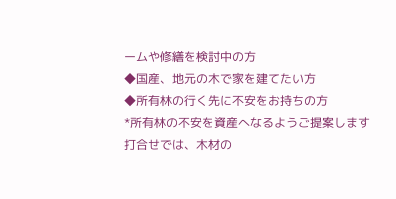ームや修繕を検討中の方
◆国産、地元の木で家を建てたい方
◆所有林の行く先に不安をお持ちの方
*所有林の不安を資産へなるようご提案します
打合せでは、木材の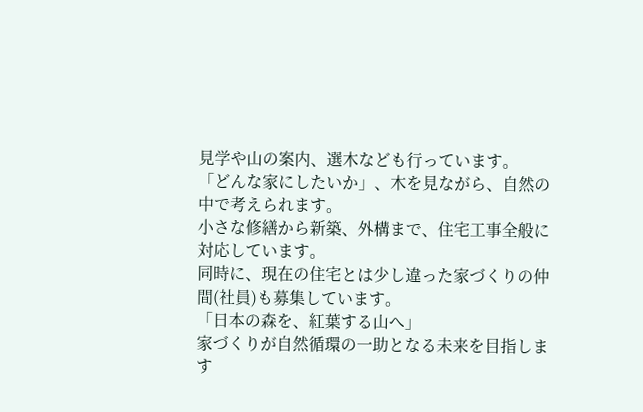見学や山の案内、選木なども行っています。
「どんな家にしたいか」、木を見ながら、自然の中で考えられます。
小さな修繕から新築、外構まで、住宅工事全般に対応しています。
同時に、現在の住宅とは少し違った家づくりの仲間(社員)も募集しています。
「日本の森を、紅葉する山へ」
家づくりが自然循環の一助となる未来を目指します